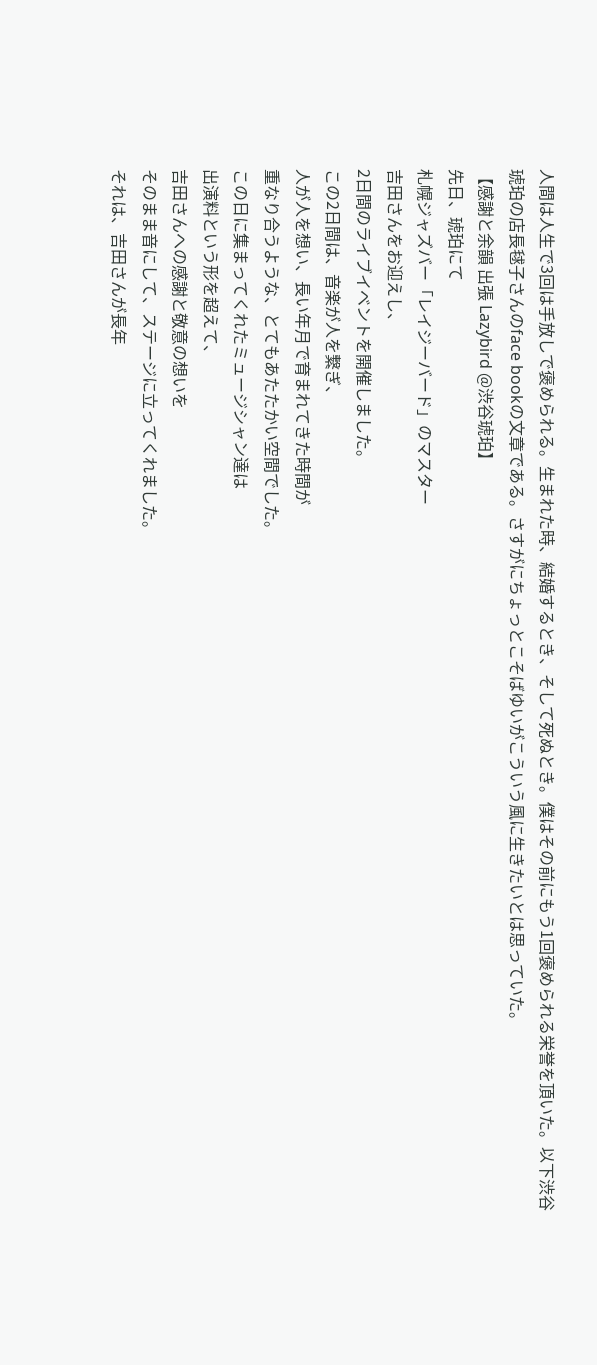人間は人生で3回は手放しで褒められる。生まれた時、結婚するとき、そして死ぬとき。僕はその前にもう1回褒められる栄誉を頂いた。以下渋谷琥珀の店長毬子さんのface bookの文章である。さすがにちょっとこそばゆいがこういう風に生きたいとは思っていた。
【感謝と余韻 出張 Lazybird @渋谷琥珀】
先日、琥珀にて
札幌ジャズバー「レイジーバード」のマスター
吉田さんをお迎えし、
2日間のライブイベントを開催しました。
この2日間は、音楽が人を繋ぎ、
人が人を想い、長い年月で育まれてきた時間が
重なり合うような、とてもあたたかい空間でした。
この日に集まってくれたミュージシャン達は
出演料という形を超えて、
吉田さんへの感謝と敬意の想いを
そのまま音にして、ステージに立ってくれました。
それは、吉田さんが長年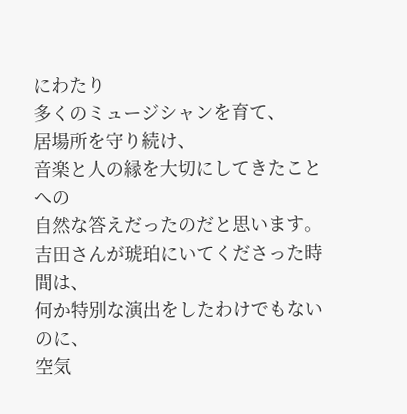にわたり
多くのミュージシャンを育て、
居場所を守り続け、
音楽と人の縁を大切にしてきたことへの
自然な答えだったのだと思います。
吉田さんが琥珀にいてくださった時間は、
何か特別な演出をしたわけでもないのに、
空気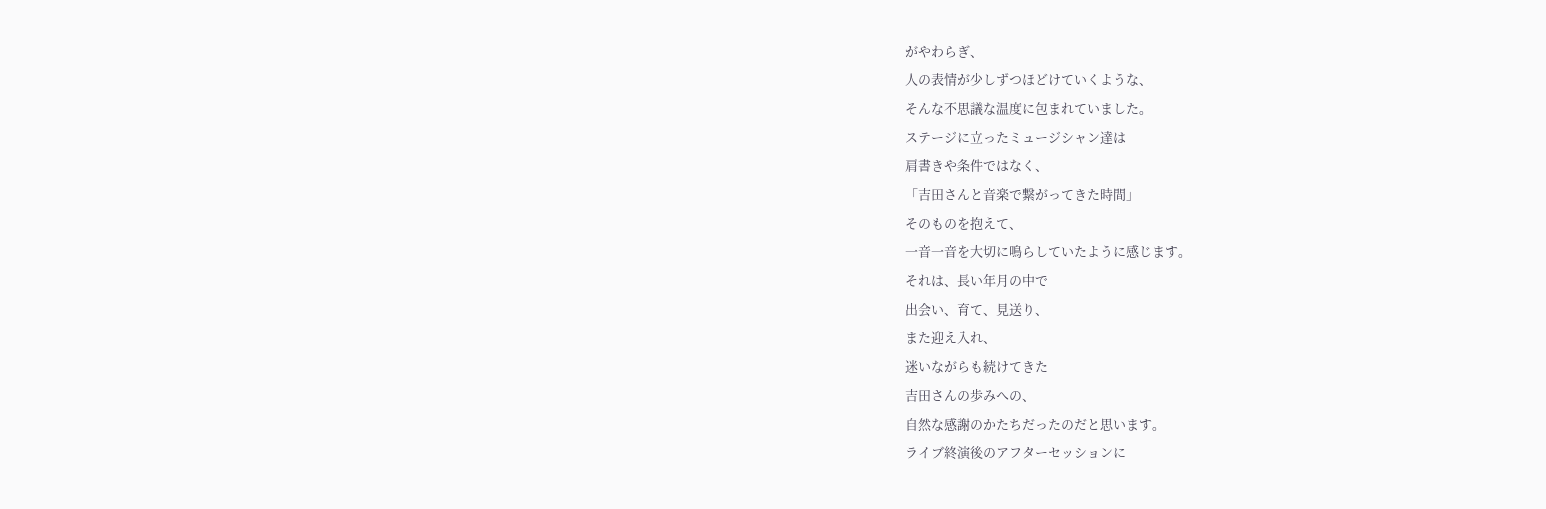がやわらぎ、
人の表情が少しずつほどけていくような、
そんな不思議な温度に包まれていました。
ステージに立ったミュージシャン達は
肩書きや条件ではなく、
「吉田さんと音楽で繋がってきた時間」
そのものを抱えて、
一音一音を大切に鳴らしていたように感じます。
それは、長い年月の中で
出会い、育て、見送り、
また迎え入れ、
迷いながらも続けてきた
吉田さんの歩みへの、
自然な感謝のかたちだったのだと思います。
ライブ終演後のアフターセッションに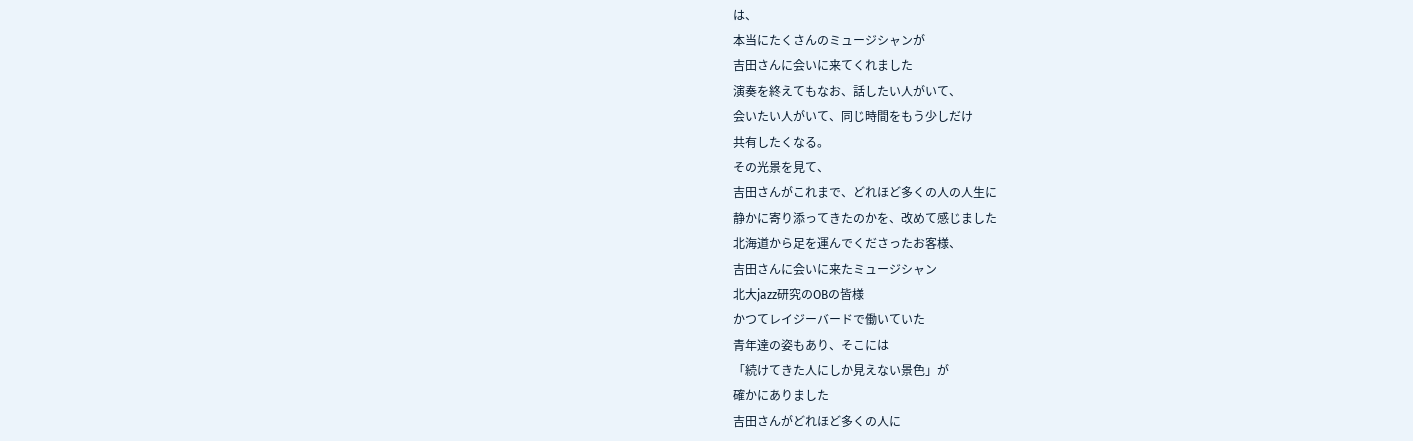は、
本当にたくさんのミュージシャンが
吉田さんに会いに来てくれました
演奏を終えてもなお、話したい人がいて、
会いたい人がいて、同じ時間をもう少しだけ
共有したくなる。
その光景を見て、
吉田さんがこれまで、どれほど多くの人の人生に
静かに寄り添ってきたのかを、改めて感じました
北海道から足を運んでくださったお客様、
吉田さんに会いに来たミュージシャン
北大jazz研究のOBの皆様
かつてレイジーバードで働いていた
青年達の姿もあり、そこには
「続けてきた人にしか見えない景色」が
確かにありました
吉田さんがどれほど多くの人に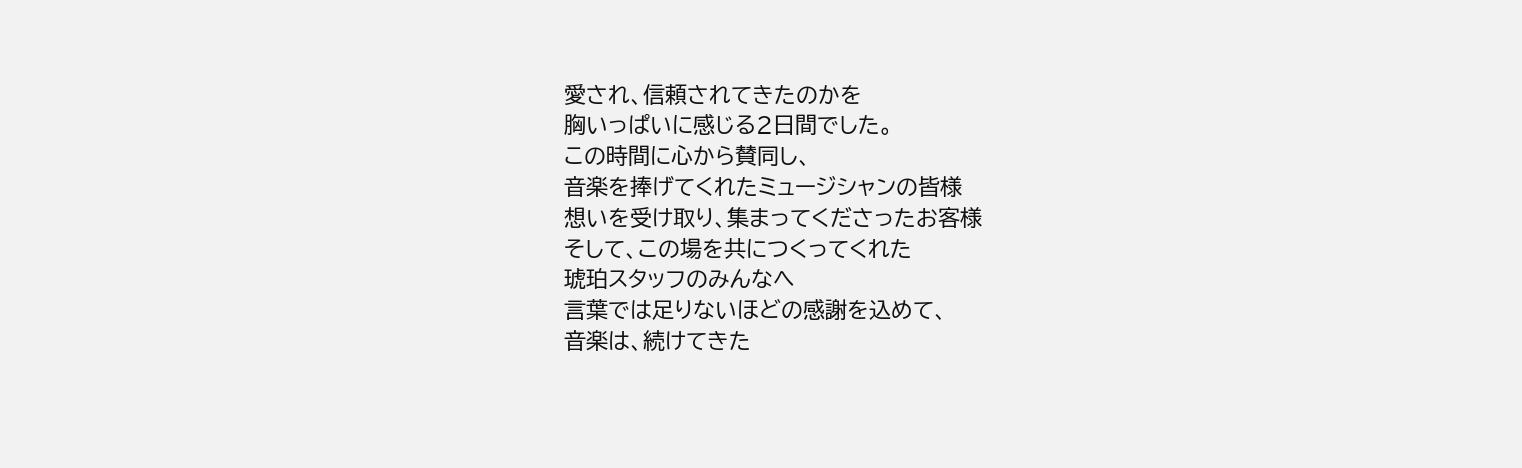愛され、信頼されてきたのかを
胸いっぱいに感じる2日間でした。
この時間に心から賛同し、
音楽を捧げてくれたミュージシャンの皆様
想いを受け取り、集まってくださったお客様
そして、この場を共につくってくれた
琥珀スタッフのみんなへ
言葉では足りないほどの感謝を込めて、
音楽は、続けてきた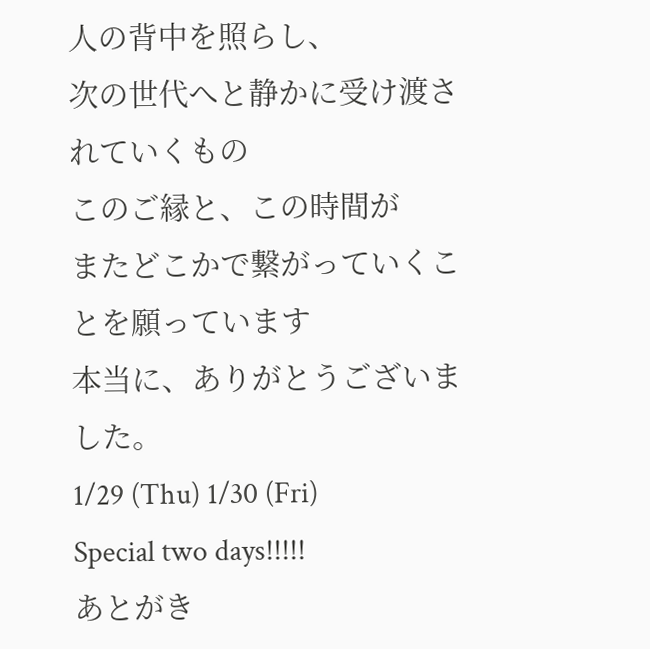人の背中を照らし、
次の世代へと静かに受け渡されていくもの
このご縁と、この時間が
またどこかで繋がっていくことを願っています
本当に、ありがとうございました。
1/29 (Thu) 1/30 (Fri)
Special two days!!!!!
あとがき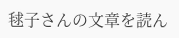毬子さんの文章を読ん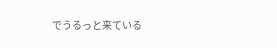でうるっと来ている